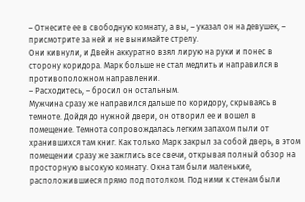– Отнесите ее в свободную комнату, а вы, – указал он на девушек, – присмотрите за ней и не вынимайте стрелу.
Они кивнули, и Двейн аккуратно взял лирую на руки и понес в сторону коридора. Марк больше не стал медлить и направился в противоположном направлении.
– Расходитесь, – бросил он остальным.
Мужчина сразу же направился дальше по коридору, скрываясь в темноте. Дойдя до нужной двери, он отворил ее и вошел в помещение. Темнота сопровождалась легким запахом пыли от хранившихся там книг. Как только Марк закрыл за собой дверь, в этом помещении сразу же зажглись все свечи, открывая полный обзор на просторную высокую комнату. Окна там были маленькие, расположившиеся прямо под потолком. Под ними к стенам были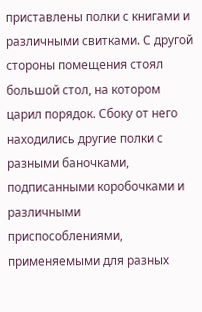приставлены полки с книгами и различными свитками. С другой стороны помещения стоял большой стол, на котором царил порядок. Сбоку от него находились другие полки с разными баночками, подписанными коробочками и различными приспособлениями, применяемыми для разных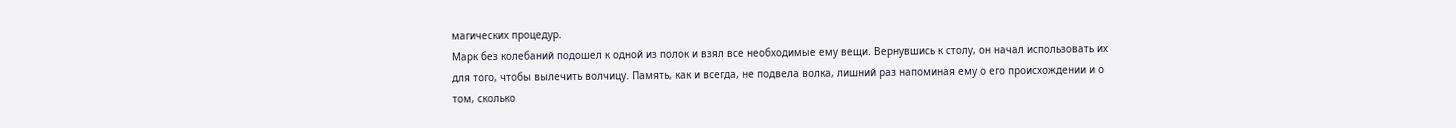магических процедур.
Марк без колебаний подошел к одной из полок и взял все необходимые ему вещи. Вернувшись к столу, он начал использовать их для того, чтобы вылечить волчицу. Память, как и всегда, не подвела волка, лишний раз напоминая ему о его происхождении и о том, сколько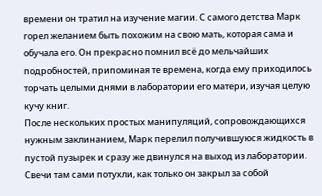времени он тратил на изучение магии. С самого детства Марк горел желанием быть похожим на свою мать, которая сама и обучала его. Он прекрасно помнил всё до мельчайших подробностей, припоминая те времена, когда ему приходилось торчать целыми днями в лаборатории его матери, изучая целую кучу книг.
После нескольких простых манипуляций, сопровождающихся нужным заклинанием, Марк перелил получившуюся жидкость в пустой пузырек и сразу же двинулся на выход из лаборатории. Свечи там сами потухли, как только он закрыл за собой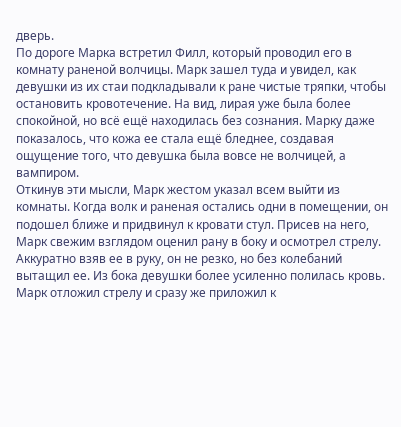дверь.
По дороге Марка встретил Филл, который проводил его в комнату раненой волчицы. Марк зашел туда и увидел, как девушки из их стаи подкладывали к ране чистые тряпки, чтобы остановить кровотечение. На вид, лирая уже была более спокойной, но всё ещё находилась без сознания. Марку даже показалось, что кожа ее стала ещё бледнее, создавая ощущение того, что девушка была вовсе не волчицей, а вампиром.
Откинув эти мысли, Марк жестом указал всем выйти из комнаты. Когда волк и раненая остались одни в помещении, он подошел ближе и придвинул к кровати стул. Присев на него, Марк свежим взглядом оценил рану в боку и осмотрел стрелу. Аккуратно взяв ее в руку, он не резко, но без колебаний вытащил ее. Из бока девушки более усиленно полилась кровь. Марк отложил стрелу и сразу же приложил к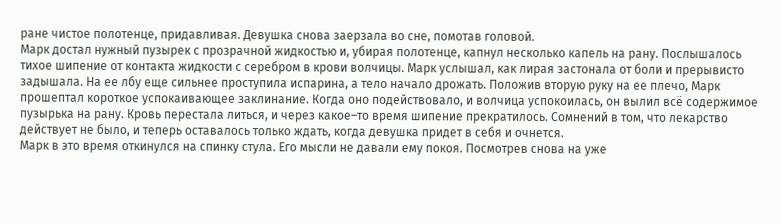ране чистое полотенце, придавливая. Девушка снова заерзала во сне, помотав головой.
Марк достал нужный пузырек с прозрачной жидкостью и, убирая полотенце, капнул несколько капель на рану. Послышалось тихое шипение от контакта жидкости с серебром в крови волчицы. Марк услышал, как лирая застонала от боли и прерывисто задышала. На ее лбу еще сильнее проступила испарина, а тело начало дрожать. Положив вторую руку на ее плечо, Марк прошептал короткое успокаивающее заклинание. Когда оно подействовало, и волчица успокоилась, он вылил всё содержимое пузырька на рану. Кровь перестала литься, и через какое–то время шипение прекратилось. Сомнений в том, что лекарство действует не было, и теперь оставалось только ждать, когда девушка придет в себя и очнется.
Марк в это время откинулся на спинку стула. Его мысли не давали ему покоя. Посмотрев снова на уже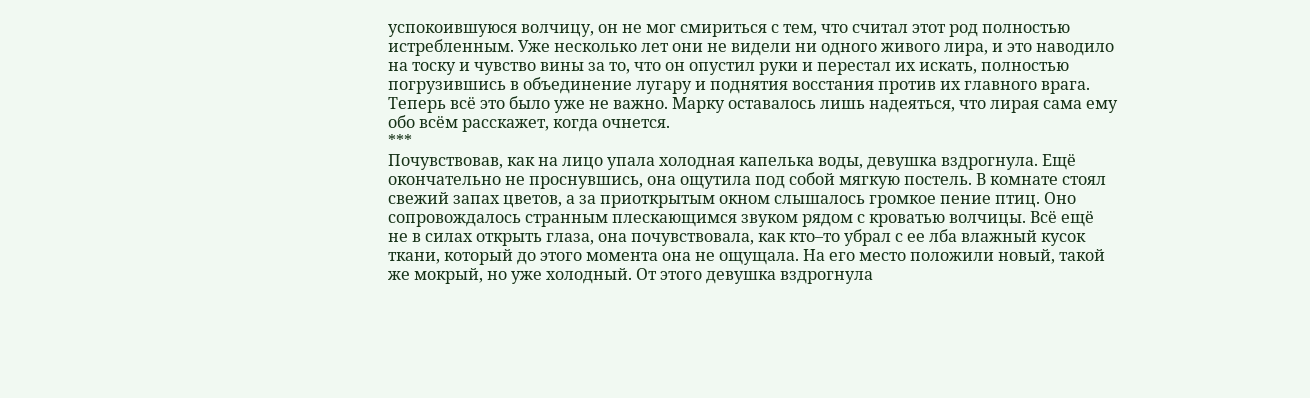успокоившуюся волчицу, он не мог смириться с тем, что считал этот род полностью истребленным. Уже несколько лет они не видели ни одного живого лира, и это наводило на тоску и чувство вины за то, что он опустил руки и перестал их искать, полностью погрузившись в объединение лугару и поднятия восстания против их главного врага. Теперь всё это было уже не важно. Марку оставалось лишь надеяться, что лирая сама ему обо всём расскажет, когда очнется.
***
Почувствовав, как на лицо упала холодная капелька воды, девушка вздрогнула. Ещё окончательно не проснувшись, она ощутила под собой мягкую постель. В комнате стоял свежий запах цветов, а за приоткрытым окном слышалось громкое пение птиц. Оно сопровождалось странным плескающимся звуком рядом с кроватью волчицы. Всё ещё не в силах открыть глаза, она почувствовала, как кто–то убрал с ее лба влажный кусок ткани, который до этого момента она не ощущала. На его место положили новый, такой же мокрый, но уже холодный. От этого девушка вздрогнула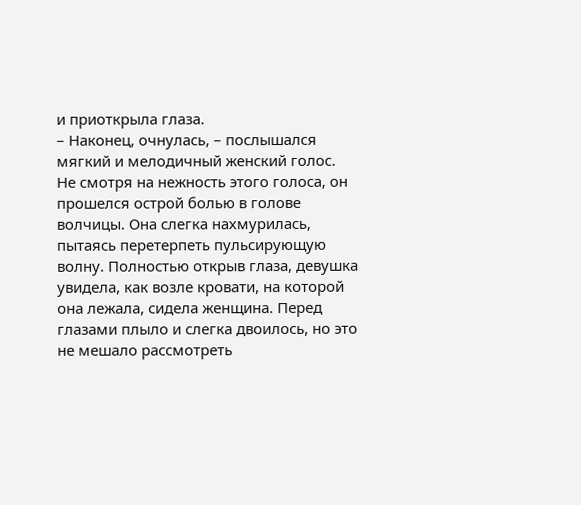и приоткрыла глаза.
– Наконец, очнулась, – послышался мягкий и мелодичный женский голос.
Не смотря на нежность этого голоса, он прошелся острой болью в голове волчицы. Она слегка нахмурилась, пытаясь перетерпеть пульсирующую волну. Полностью открыв глаза, девушка увидела, как возле кровати, на которой она лежала, сидела женщина. Перед глазами плыло и слегка двоилось, но это не мешало рассмотреть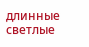длинные светлые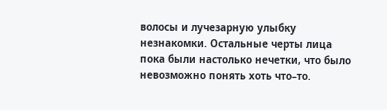волосы и лучезарную улыбку незнакомки. Остальные черты лица пока были настолько нечетки, что было невозможно понять хоть что–то.